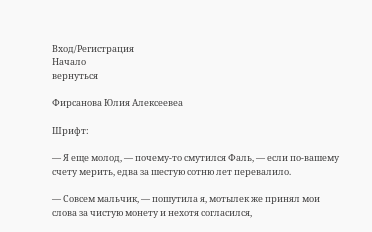Вход/Регистрация
Начало
вернуться

Фирсанова Юлия Алексеевеа

Шрифт:

— Я еще молод, — почему-то смутился Фаль, — если по-вашему счету мерить, едва за шестую сотню лет перевалило.

— Совсем мальчик, — пошутила я, мотылек же принял мои слова за чистую монету и нехотя согласился,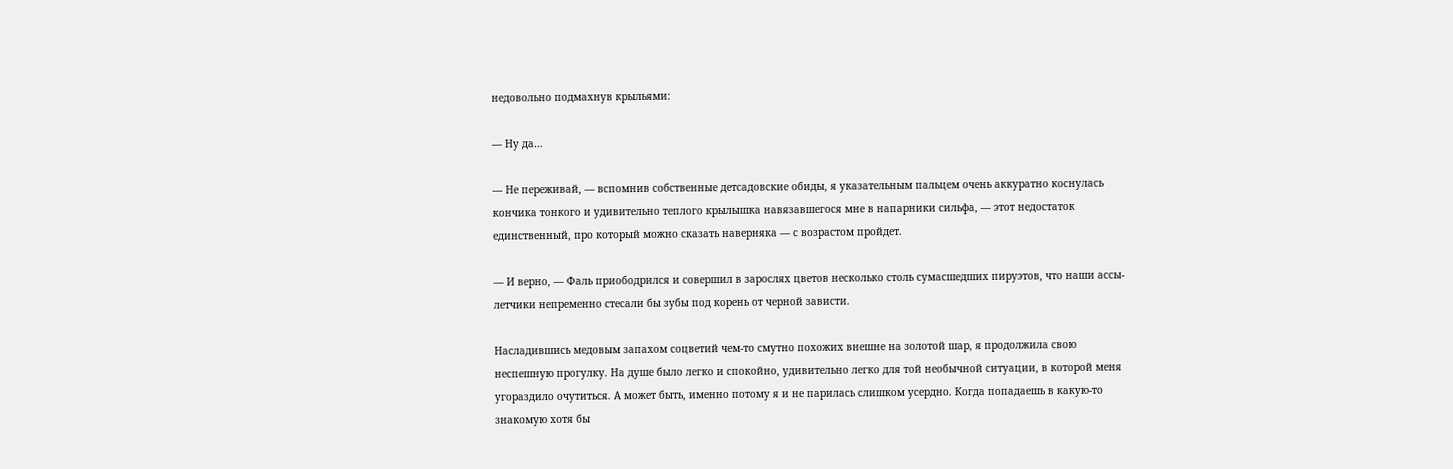недовольно подмахнув крыльями:

— Ну да…

— Не переживай, — вспомнив собственные детсадовские обиды, я указательным пальцем очень аккуратно коснулась кончика тонкого и удивительно теплого крылышка навязавшегося мне в напарники сильфа, — этот недостаток единственный, про который можно сказать наверняка — с возрастом пройдет.

— И верно, — Фаль приободрился и совершил в зарослях цветов несколько столь сумасшедших пируэтов, что наши ассы-летчики непременно стесали бы зубы под корень от черной зависти.

Насладившись медовым запахом соцветий чем-то смутно похожих внешне на золотой шар, я продолжила свою неспешную прогулку. На душе было легко и спокойно, удивительно легко для той необычной ситуации, в которой меня угораздило очутиться. А может быть, именно потому я и не парилась слишком усердно. Когда попадаешь в какую-то знакомую хотя бы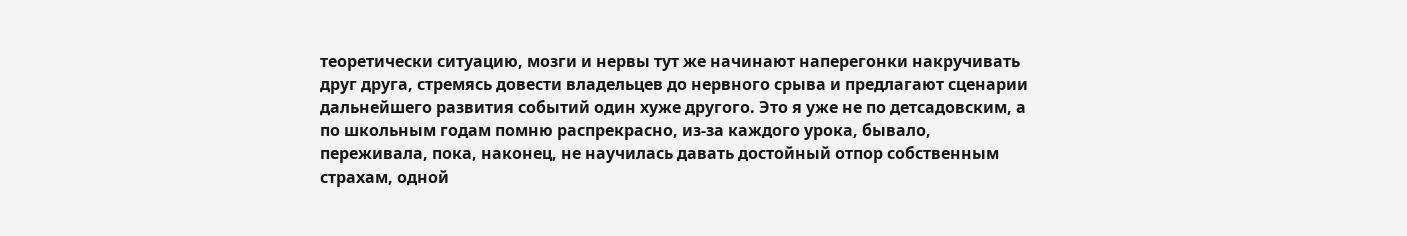теоретически ситуацию, мозги и нервы тут же начинают наперегонки накручивать друг друга, стремясь довести владельцев до нервного срыва и предлагают сценарии дальнейшего развития событий один хуже другого. Это я уже не по детсадовским, а по школьным годам помню распрекрасно, из-за каждого урока, бывало, переживала, пока, наконец, не научилась давать достойный отпор собственным страхам, одной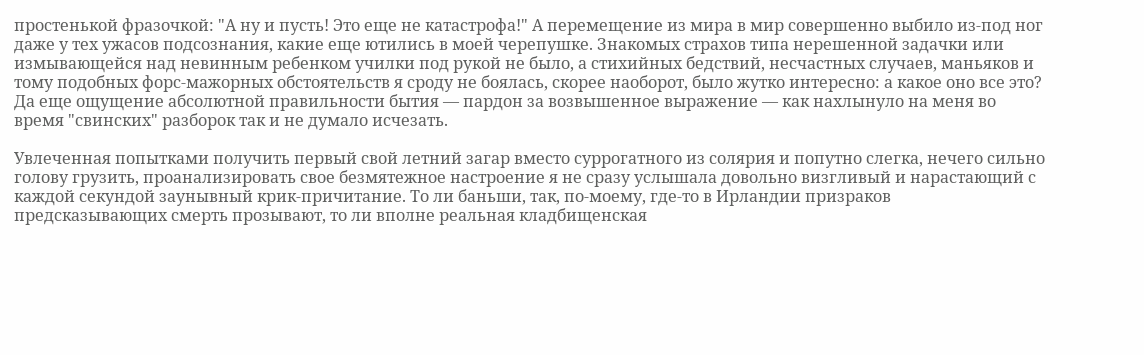простенькой фразочкой: "А ну и пусть! Это еще не катастрофа!" А перемещение из мира в мир совершенно выбило из-под ног даже у тех ужасов подсознания, какие еще ютились в моей черепушке. Знакомых страхов типа нерешенной задачки или измывающейся над невинным ребенком училки под рукой не было, а стихийных бедствий, несчастных случаев, маньяков и тому подобных форс-мажорных обстоятельств я сроду не боялась, скорее наоборот, было жутко интересно: а какое оно все это? Да еще ощущение абсолютной правильности бытия — пардон за возвышенное выражение — как нахлынуло на меня во время "свинских" разборок так и не думало исчезать.

Увлеченная попытками получить первый свой летний загар вместо суррогатного из солярия и попутно слегка, нечего сильно голову грузить, проанализировать свое безмятежное настроение я не сразу услышала довольно визгливый и нарастающий с каждой секундой заунывный крик-причитание. То ли баньши, так, по-моему, где-то в Ирландии призраков предсказывающих смерть прозывают, то ли вполне реальная кладбищенская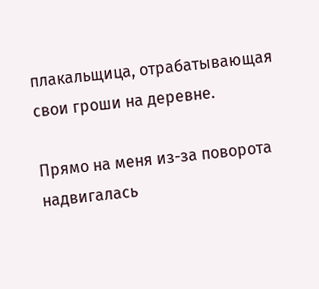плакальщица, отрабатывающая свои гроши на деревне.

Прямо на меня из-за поворота надвигалась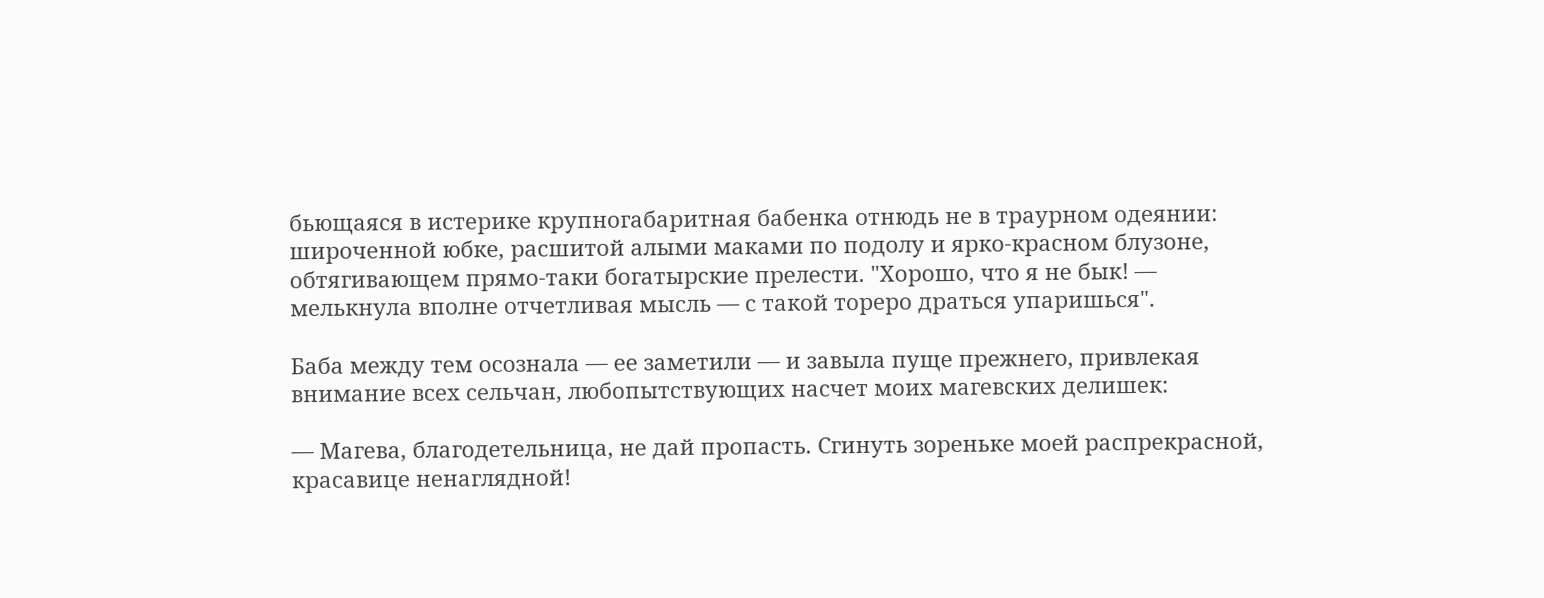бьющаяся в истерике крупногабаритная бабенка отнюдь не в траурном одеянии: широченной юбке, расшитой алыми маками по подолу и ярко-красном блузоне, обтягивающем прямо-таки богатырские прелести. "Хорошо, что я не бык! — мелькнула вполне отчетливая мысль — с такой тореро драться упаришься".

Баба между тем осознала — ее заметили — и завыла пуще прежнего, привлекая внимание всех сельчан, любопытствующих насчет моих магевских делишек:

— Магева, благодетельница, не дай пропасть. Сгинуть зореньке моей распрекрасной, красавице ненаглядной!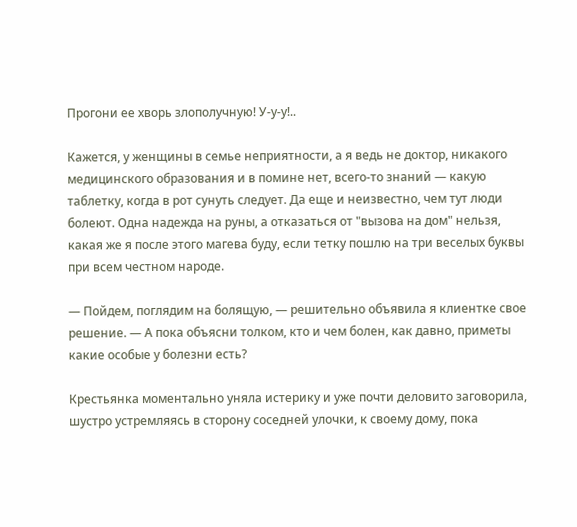Прогони ее хворь злополучную! У-у-у!..

Кажется, у женщины в семье неприятности, а я ведь не доктор, никакого медицинского образования и в помине нет, всего-то знаний — какую таблетку, когда в рот сунуть следует. Да еще и неизвестно, чем тут люди болеют. Одна надежда на руны, а отказаться от "вызова на дом" нельзя, какая же я после этого магева буду, если тетку пошлю на три веселых буквы при всем честном народе.

— Пойдем, поглядим на болящую, — решительно объявила я клиентке свое решение. — А пока объясни толком, кто и чем болен, как давно, приметы какие особые у болезни есть?

Крестьянка моментально уняла истерику и уже почти деловито заговорила, шустро устремляясь в сторону соседней улочки, к своему дому, пока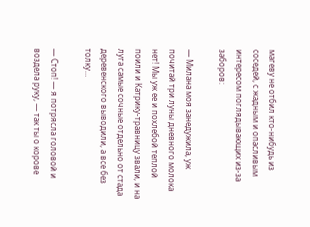магеву не отбил кто-нибудь из соседей, с жадным и опасливым интересом поглядывающих из-за заборов:

— Милана моя занедужила, уж почитай три луны дневного молока нет! Мы уж ее и похлебой теплой поили и Катрику-травницу звали, и на луга самые сочные отдельно от стада деревенского выводили, а все без толку…

— Стоп! — я потрясла головой и воздела руку, — так ты о корове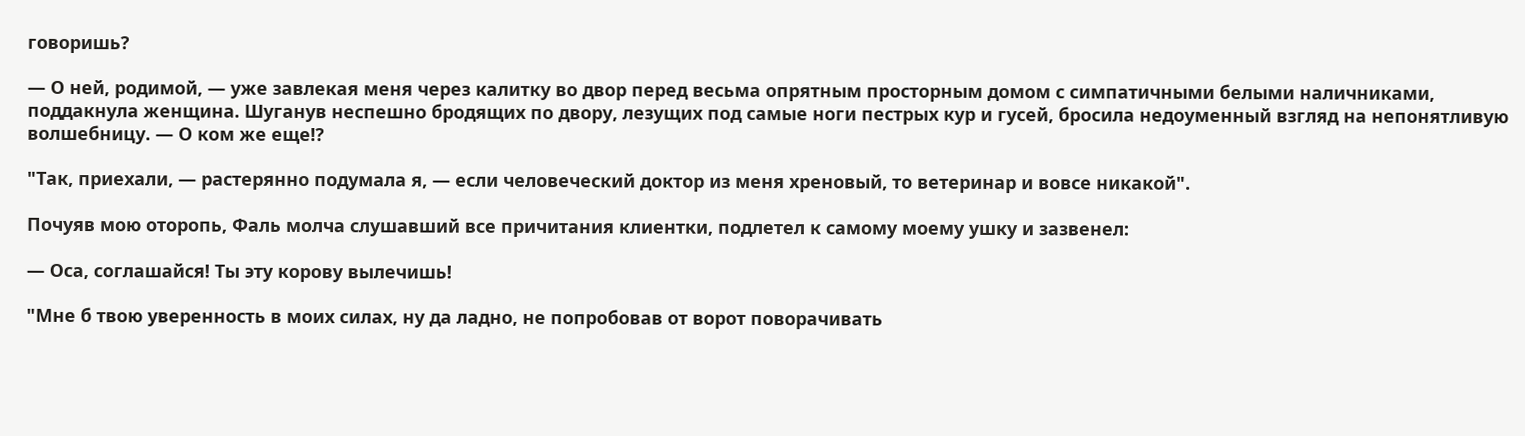говоришь?

— О ней, родимой, — уже завлекая меня через калитку во двор перед весьма опрятным просторным домом с симпатичными белыми наличниками, поддакнула женщина. Шуганув неспешно бродящих по двору, лезущих под самые ноги пестрых кур и гусей, бросила недоуменный взгляд на непонятливую волшебницу. — О ком же еще!?

"Так, приехали, — растерянно подумала я, — если человеческий доктор из меня хреновый, то ветеринар и вовсе никакой".

Почуяв мою оторопь, Фаль молча слушавший все причитания клиентки, подлетел к самому моему ушку и зазвенел:

— Оса, соглашайся! Ты эту корову вылечишь!

"Мне б твою уверенность в моих силах, ну да ладно, не попробовав от ворот поворачивать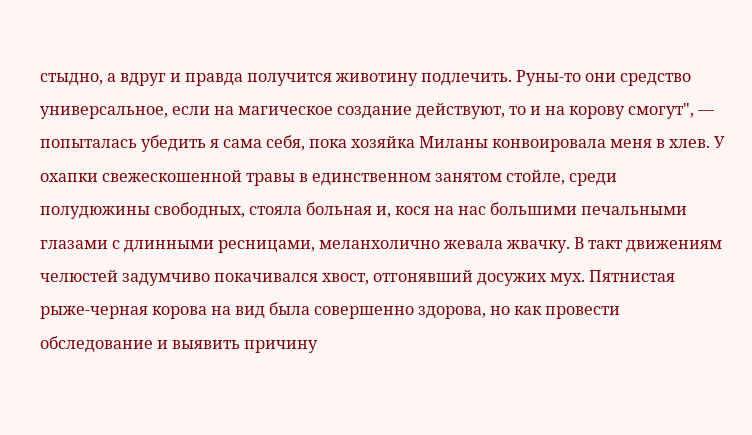стыдно, а вдруг и правда получится животину подлечить. Руны-то они средство универсальное, если на магическое создание действуют, то и на корову смогут", — попыталась убедить я сама себя, пока хозяйка Миланы конвоировала меня в хлев. У охапки свежескошенной травы в единственном занятом стойле, среди полудюжины свободных, стояла больная и, кося на нас большими печальными глазами с длинными ресницами, меланхолично жевала жвачку. В такт движениям челюстей задумчиво покачивался хвост, отгонявший досужих мух. Пятнистая рыже-черная корова на вид была совершенно здорова, но как провести обследование и выявить причину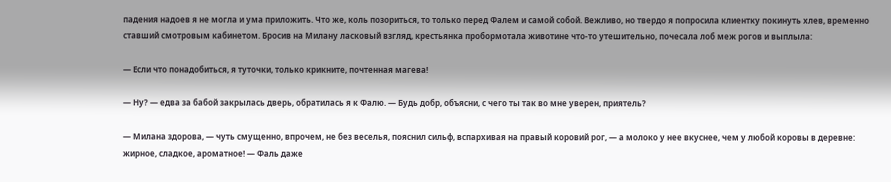падения надоев я не могла и ума приложить. Что же, коль позориться, то только перед Фалем и самой собой. Вежливо, но твердо я попросила клиентку покинуть хлев, временно ставший смотровым кабинетом. Бросив на Милану ласковый взгляд, крестьянка пробормотала животине что-то утешительно, почесала лоб меж рогов и выплыла:

— Если что понадобиться, я туточки, только крикните, почтенная магева!

— Ну? — едва за бабой закрылась дверь, обратилась я к Фалю. — Будь добр, объясни, с чего ты так во мне уверен, приятель?

— Милана здорова, — чуть смущенно, впрочем, не без веселья, пояснил сильф, вспархивая на правый коровий рог, — а молоко у нее вкуснее, чем у любой коровы в деревне: жирное, сладкое, ароматное! — Фаль даже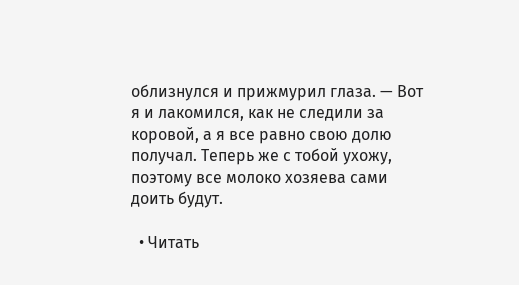облизнулся и прижмурил глаза. — Вот я и лакомился, как не следили за коровой, а я все равно свою долю получал. Теперь же с тобой ухожу, поэтому все молоко хозяева сами доить будут.

  • Читать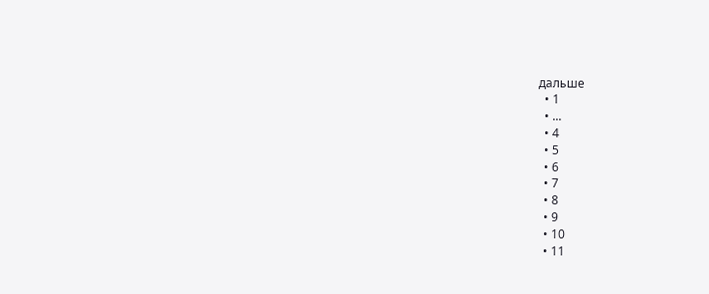дальше
  • 1
  • ...
  • 4
  • 5
  • 6
  • 7
  • 8
  • 9
  • 10
  • 11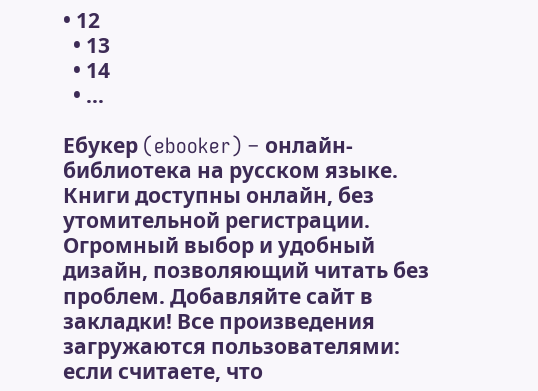• 12
  • 13
  • 14
  • ...

Ебукер (ebooker) – онлайн-библиотека на русском языке. Книги доступны онлайн, без утомительной регистрации. Огромный выбор и удобный дизайн, позволяющий читать без проблем. Добавляйте сайт в закладки! Все произведения загружаются пользователями: если считаете, что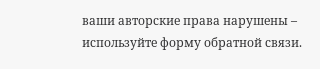ваши авторские права нарушены – используйте форму обратной связи.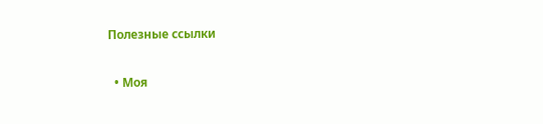Полезные ссылки

  • Моя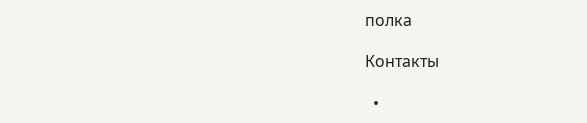полка

Контакты

  •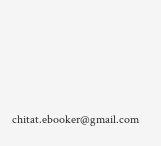chitat.ebooker@gmail.com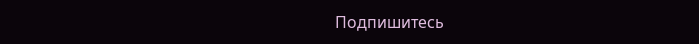Подпишитесь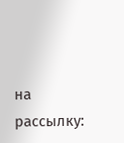на рассылку: